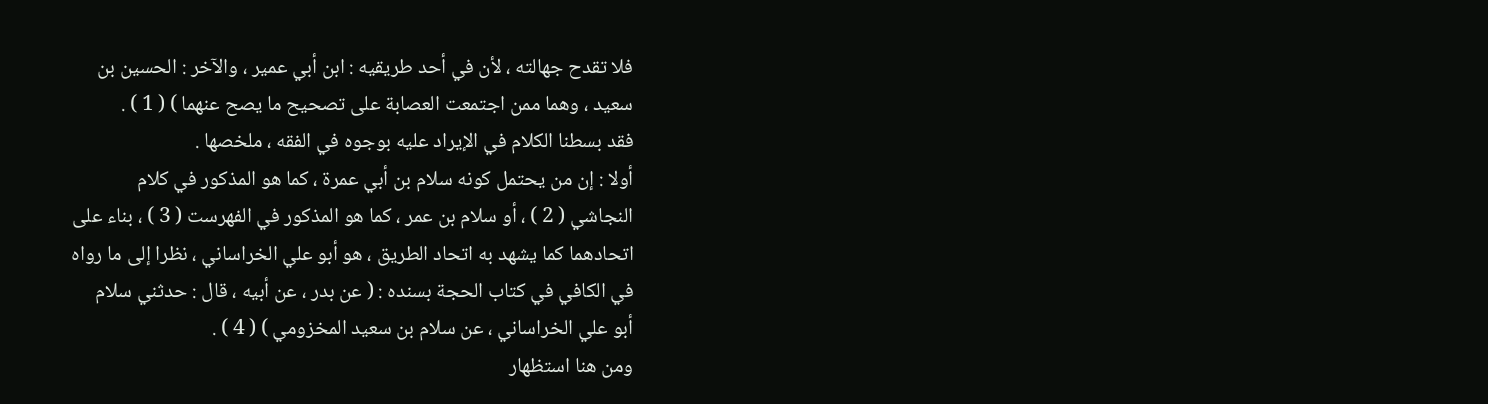فلا تقدح جهالته ، لأن في أحد طريقيه : ابن أبي عمير ، والآخر : الحسين بن
سعيد ، وهما ممن اجتمعت العصابة على تصحيح ما يصح عنهما ) ( 1 ) .
فقد بسطنا الكلام في الإيراد عليه بوجوه في الفقه ، ملخصها .
أولا : إن من يحتمل كونه سلام بن أبي عمرة ، كما هو المذكور في كلام
النجاشي ( 2 ) ، أو سلام بن عمر ، كما هو المذكور في الفهرست ( 3 ) ، بناء على
اتحادهما كما يشهد به اتحاد الطريق ، هو أبو علي الخراساني ، نظرا إلى ما رواه
في الكافي في كتاب الحجة بسنده : ( عن بدر ، عن أبيه ، قال : حدثني سلام
أبو علي الخراساني ، عن سلام بن سعيد المخزومي ) ( 4 ) .
ومن هنا استظهار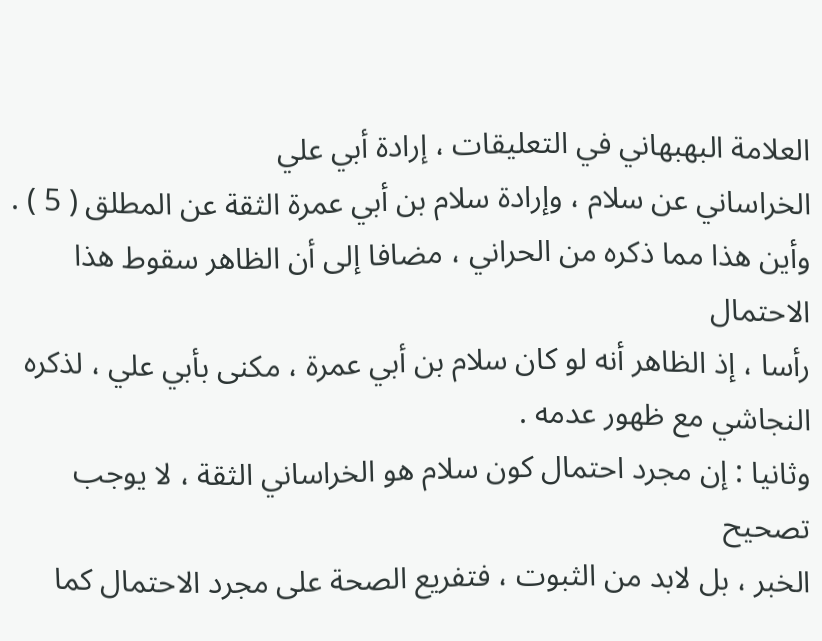العلامة البهبهاني في التعليقات ، إرادة أبي علي
الخراساني عن سلام ، وإرادة سلام بن أبي عمرة الثقة عن المطلق ( 5 ) .
وأين هذا مما ذكره من الحراني ، مضافا إلى أن الظاهر سقوط هذا الاحتمال
رأسا ، إذ الظاهر أنه لو كان سلام بن أبي عمرة ، مكنى بأبي علي ، لذكره
النجاشي مع ظهور عدمه .
وثانيا : إن مجرد احتمال كون سلام هو الخراساني الثقة ، لا يوجب تصحيح
الخبر ، بل لابد من الثبوت ، فتفريع الصحة على مجرد الاحتمال كما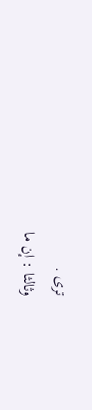ترى .
وثالثا : إن ما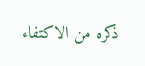ذكره من الاكتفاء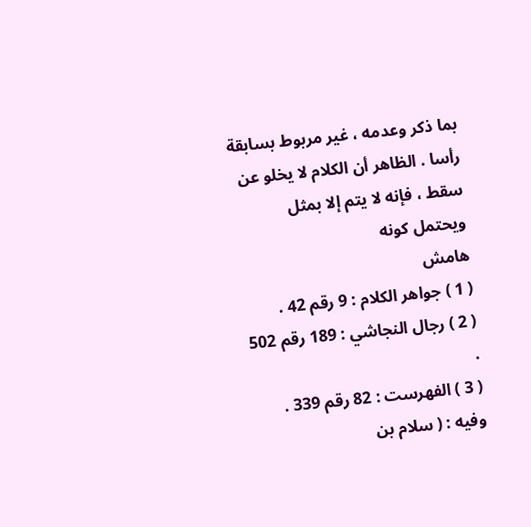بما ذكر وعدمه ، غير مربوط بسابقة
رأسا . الظاهر أن الكلام لا يخلو عن سقط ، فإنه لا يتم إلا بمثل ويحتمل كونه
هامش
( 1 ) جواهر الكلام : 9 رقم 42 .
( 2 ) رجال النجاشي : 189 رقم 502 .
( 3 ) الفهرست : 82 رقم 339 . وفيه : ( سلام بن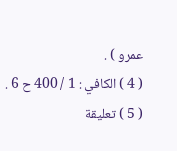عمرو ) .
( 4 ) الكافي : 1 / 400 ح 6 .
( 5 ) تعليقة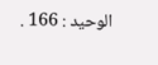الوحيد : 166 .